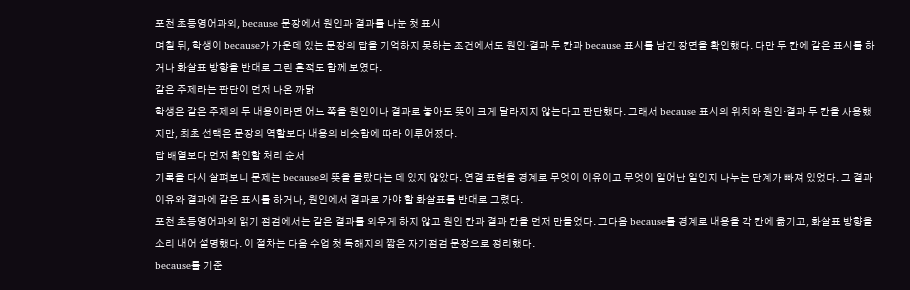포천 초등영어과외, because 문장에서 원인과 결과를 나눈 첫 표시
며칠 뒤, 학생이 because가 가운데 있는 문장의 답을 기억하지 못하는 조건에서도 원인·결과 두 칸과 because 표시를 남긴 장면을 확인했다. 다만 두 칸에 같은 표시를 하거나 화살표 방향을 반대로 그린 흔적도 함께 보였다.
같은 주제라는 판단이 먼저 나온 까닭
학생은 같은 주제의 두 내용이라면 어느 쪽을 원인이나 결과로 놓아도 뜻이 크게 달라지지 않는다고 판단했다. 그래서 because 표시의 위치와 원인·결과 두 칸을 사용했지만, 최초 선택은 문장의 역할보다 내용의 비슷함에 따라 이루어졌다.
답 배열보다 먼저 확인할 처리 순서
기록을 다시 살펴보니 문제는 because의 뜻을 몰랐다는 데 있지 않았다. 연결 표현을 경계로 무엇이 이유이고 무엇이 일어난 일인지 나누는 단계가 빠져 있었다. 그 결과 이유와 결과에 같은 표시를 하거나, 원인에서 결과로 가야 할 화살표를 반대로 그렸다.
포천 초등영어과외 읽기 점검에서는 같은 결과를 외우게 하지 않고 원인 칸과 결과 칸을 먼저 만들었다. 그다음 because를 경계로 내용을 각 칸에 옮기고, 화살표 방향을 소리 내어 설명했다. 이 절차는 다음 수업 첫 독해지의 짧은 자기점검 문장으로 정리했다.
because를 기준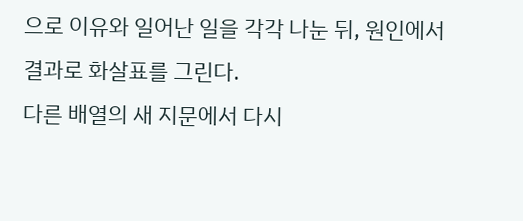으로 이유와 일어난 일을 각각 나눈 뒤, 원인에서 결과로 화살표를 그린다.
다른 배열의 새 지문에서 다시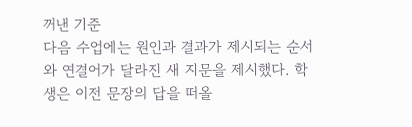꺼낸 기준
다음 수업에는 원인과 결과가 제시되는 순서와 연결어가 달라진 새 지문을 제시했다. 학생은 이전 문장의 답을 떠올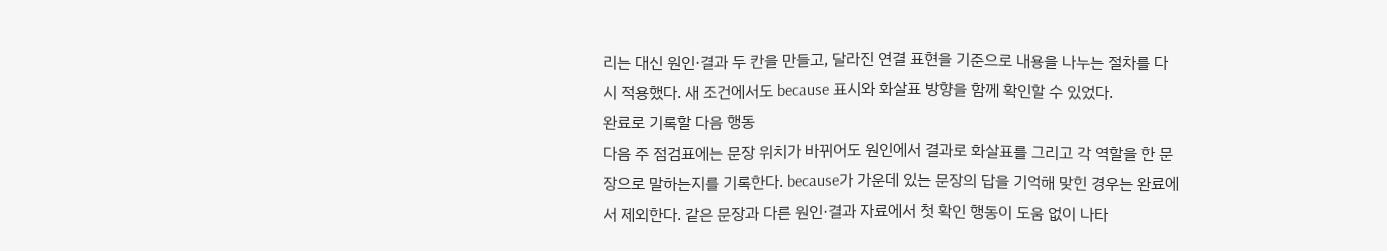리는 대신 원인·결과 두 칸을 만들고, 달라진 연결 표현을 기준으로 내용을 나누는 절차를 다시 적용했다. 새 조건에서도 because 표시와 화살표 방향을 함께 확인할 수 있었다.
완료로 기록할 다음 행동
다음 주 점검표에는 문장 위치가 바뀌어도 원인에서 결과로 화살표를 그리고 각 역할을 한 문장으로 말하는지를 기록한다. because가 가운데 있는 문장의 답을 기억해 맞힌 경우는 완료에서 제외한다. 같은 문장과 다른 원인·결과 자료에서 첫 확인 행동이 도움 없이 나타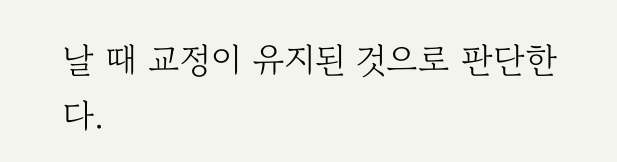날 때 교정이 유지된 것으로 판단한다.